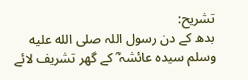تشریح:
بدھ کے دن رسول اللہ صلى الله عليه وسلم سیدہ عائشہ ؓ کے گھر تشریف لائے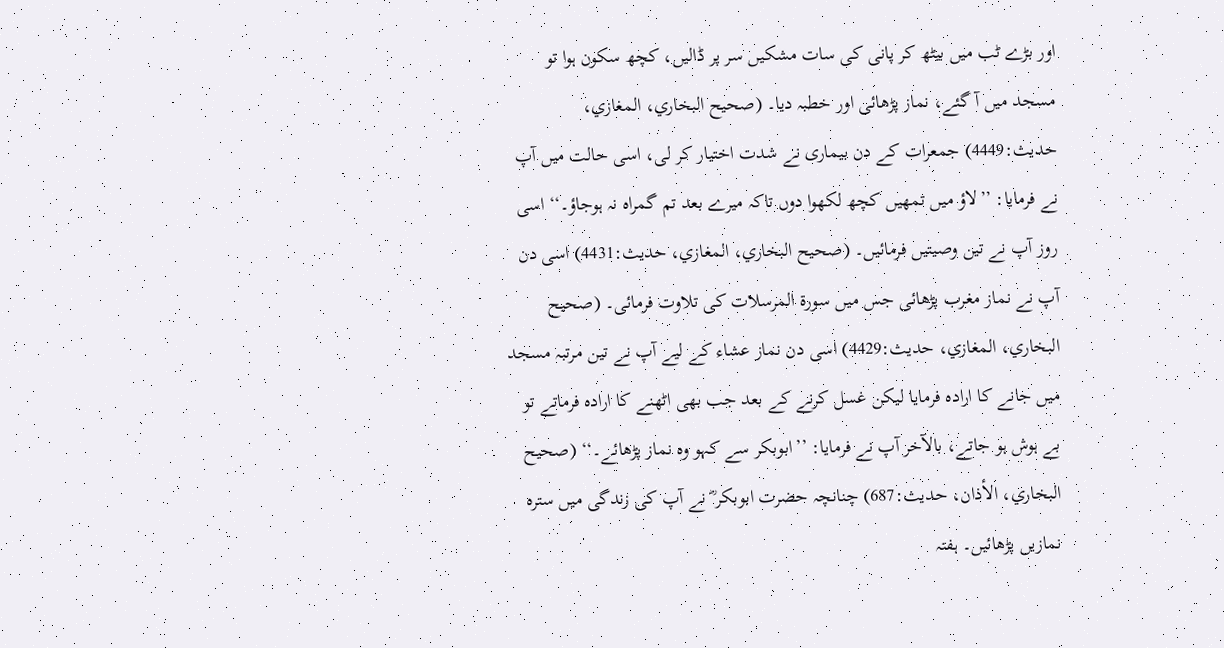اور بڑے ٹب میں بیٹھ کر پانی کی سات مشکیں سر پر ڈالیں، کچھ سکون ہوا تو مسجد میں آ گئے، نماز پڑھائی اور خطبہ دیا۔ (صحیح البخاري، المغازي، حدیث:4449) جمعرات کے دن بیماری نے شدت اختیار کر لی، اسی حالت میں آپ نے فرمایا: ’’لاؤ میں تمھیں کچھ لکھوا دوں تاکہ میرے بعد تم گمراہ نہ ہوجاؤ۔‘‘ اسی روز آپ نے تین وصیتیں فرمائیں۔ (صحیح البخاري، المغازي، حدیث:4431) اسی دن آپ نے نماز مغرب پڑھائی جس میں سورۃ المرسلات کی تلاوت فرمائی۔ (صحیح البخاري، المغازي، حدیث:4429) اسی دن نماز عشاء کے لیے آپ نے تین مرتبہ مسجد میں جانے کا ارادہ فرمایا لیکن غسل کرنے کے بعد جب بھی اٹھنے کا ارادہ فرماتے تو بے ہوش ہو جاتے، بالآخر آپ نے فرمایا: ’’ابوبکر سے کہو وہ نماز پڑھائے۔‘‘ (صحیح البخاري، الأذان، حدیث:687) چنانچہ حضرت ابوبکر ؓ نے آپ کی زندگی میں سترہ نمازیں پڑھائیں۔ ہفتہ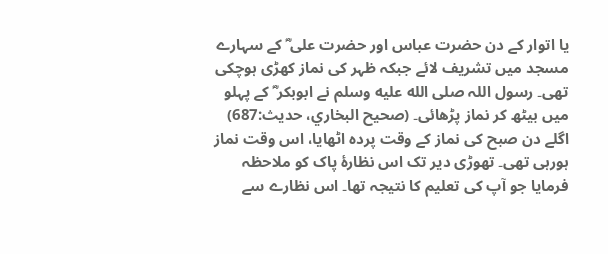یا اتوار کے دن حضرت عباس اور حضرت علی ؓ کے سہارے مسجد میں تشریف لائے جبکہ ظہر کی نماز کھڑی ہوچکی تھی۔ رسول اللہ صلى الله عليه وسلم نے ابوبکر ؓ کے پہلو میں بیٹھ کر نماز پڑھائی۔ (صحیح البخاري، حدیث:687) اگلے دن صبح کی نماز کے وقت پردہ اٹھایا، اس وقت نماز ہورہی تھی۔ تھوڑی دیر تک اس نظارۂ پاک کو ملاحظہ فرمایا جو آپ کی تعلیم کا نتیجہ تھا۔ اس نظارے سے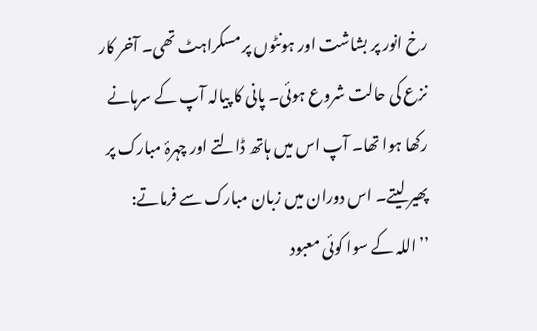رخ انور پر بشاشت اور ہونٹوں پر مسکراہٹ تھی۔ آخر کار نزع کی حالت شروع ہوئی۔ پانی کا پیالہ آپ کے سرہانے رکھا ہوا تھا۔ آپ اس میں ہاتھ ڈالتے اور چہرۂ مبارک پر پھیر لیتے۔ اس دوران میں زبان مبارک سے فرماتے: ’’اللہ کے سوا کوئی معبود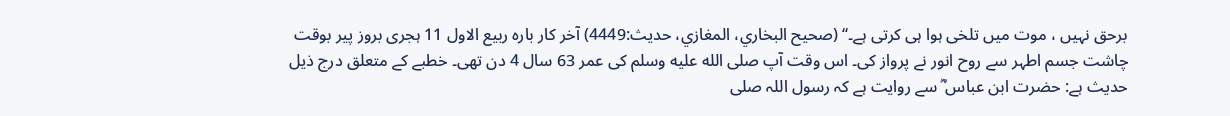برحق نہیں ، موت میں تلخی ہوا ہی کرتی ہے۔‘‘ (صحیح البخاري، المغازي، حدیث:4449) آخر کار بارہ ربیع الاول 11 ہجری بروز پیر بوقت چاشت جسم اطہر سے روح انور نے پرواز کی۔ اس وقت آپ صلى الله عليه وسلم کی عمر 63 سال 4 دن تھی۔ خطبے کے متعلق درج ذیل حدیث ہے: حضرت ابن عباس ؓ سے روایت ہے کہ رسول اللہ صلى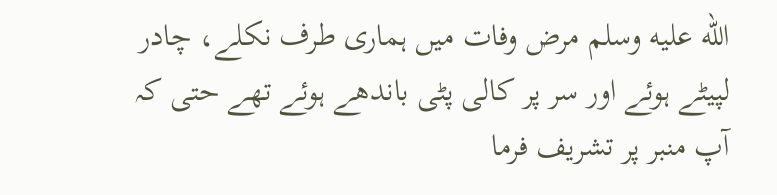الله عليه وسلم مرض وفات میں ہماری طرف نکلے، چادر لپیٹے ہوئے اور سر پر کالی پٹی باندھے ہوئے تھے حتی کہ آپ منبر پر تشریف فرما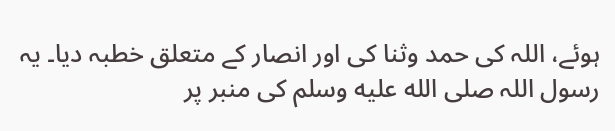ہوئے، اللہ کی حمد وثنا کی اور انصار کے متعلق خطبہ دیا۔ یہ رسول اللہ صلى الله عليه وسلم کی منبر پر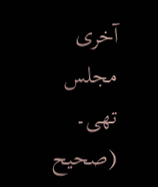آخری مجلس تھی۔ (صحیح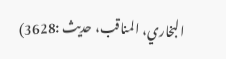البخاري، المناقب، حدیث :3628)